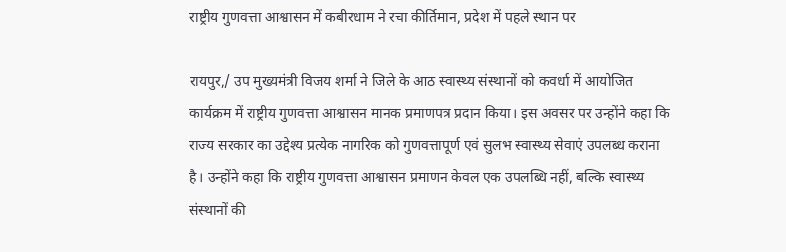राष्ट्रीय गुणवत्ता आश्वासन में कबीरधाम ने रचा कीर्तिमान, प्रदेश में पहले स्थान पर

रायपुर,/ उप मुख्यमंत्री विजय शर्मा ने जिले के आठ स्वास्थ्य संस्थानों को कवर्धा में आयोजित कार्यक्रम में राष्ट्रीय गुणवत्ता आश्वासन मानक प्रमाणपत्र प्रदान किया। इस अवसर पर उन्होंने कहा कि राज्य सरकार का उद्देश्य प्रत्येक नागरिक को गुणवत्तापूर्ण एवं सुलभ स्वास्थ्य सेवाएं उपलब्ध कराना है। उन्होंने कहा कि राष्ट्रीय गुणवत्ता आश्वासन प्रमाणन केवल एक उपलब्धि नहीं, बल्कि स्वास्थ्य संस्थानों की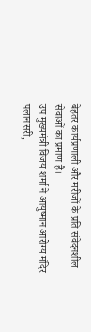बेहतर कार्यप्रणाली और मरीजों के प्रति संवेदनशील सेवाओं का प्रमाण है।
उप मुख्यमंत्री विजय शर्मा ने आयुष्मान आरोग्य मंदिर पलानसरी,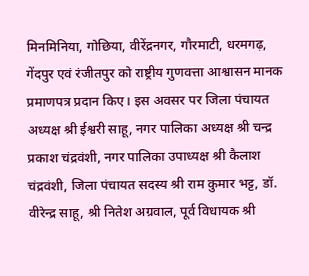मिनमिनिया, गोछिया, वीरेंद्रनगर, गौरमाटी, धरमगढ़, गेंदपुर एवं रंजीतपुर को राष्ट्रीय गुणवत्ता आश्वासन मानक प्रमाणपत्र प्रदान किए। इस अवसर पर जिला पंचायत अध्यक्ष श्री ईश्वरी साहू, नगर पालिका अध्यक्ष श्री चन्द्र प्रकाश चंद्रवंशी, नगर पालिका उपाध्यक्ष श्री कैलाश चंद्रवंशी, जिला पंचायत सदस्य श्री राम कुमार भट्ट, डॉ. वीरेन्द्र साहू, श्री नितेश अग्रवाल, पूर्व विधायक श्री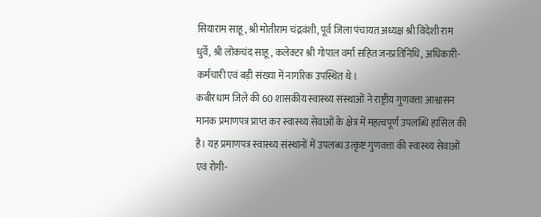सियाराम साहू, श्री मोतीराम चंद्रवंशी, पूर्व जिला पंचायत अध्यक्ष श्री विदेशी राम धुर्वे, श्री लोकचंद साहू, कलेक्टर श्री गोपाल वर्मा सहित जनप्रतिनिधि, अधिकारी-कर्मचारी एवं बड़ी संख्या में नागरिक उपस्थित थे।
कबीरधाम जिले की 60 शासकीय स्वास्थ्य संस्थाओं ने राष्ट्रीय गुणवत्ता आश्वासन मानक प्रमाणपत्र प्राप्त कर स्वास्थ्य सेवाओं के क्षेत्र में महत्वपूर्ण उपलब्धि हासिल की है। यह प्रमाणपत्र स्वास्थ्य संस्थानों में उपलब्ध उत्कृष्ट गुणवत्ता की स्वास्थ्य सेवाओं एवं रोगी-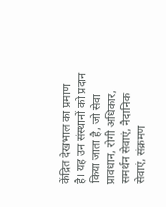केंद्रित देखभाल का प्रमाण है। यह उन संस्थानों को प्रदान किया जाता है, जो सेवा प्रावधान, रोगी अधिकार, समर्थन सेवाएं, नैदानिक सेवाएं, संक्रमण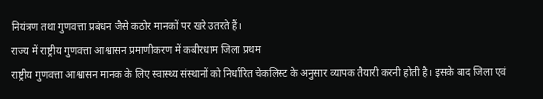नियंत्रण तथा गुणवत्ता प्रबंधन जैसे कठोर मानकों पर खरे उतरते हैं।
राज्य में राष्ट्रीय गुणवत्ता आश्वासन प्रमाणीकरण में कबीरधाम जिला प्रथम
राष्ट्रीय गुणवत्ता आश्वासन मानक के लिए स्वास्थ्य संस्थानों को निर्धारित चेकलिस्ट के अनुसार व्यापक तैयारी करनी होती है। इसके बाद जिला एवं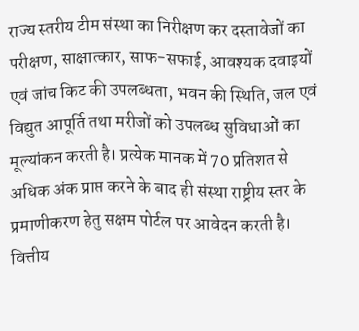राज्य स्तरीय टीम संस्था का निरीक्षण कर दस्तावेजों का परीक्षण, साक्षात्कार, साफ-सफाई, आवश्यक दवाइयों एवं जांच किट की उपलब्धता, भवन की स्थिति, जल एवं विद्युत आपूर्ति तथा मरीजों को उपलब्ध सुविधाओं का मूल्यांकन करती है। प्रत्येक मानक में 70 प्रतिशत से अधिक अंक प्राप्त करने के बाद ही संस्था राष्ट्रीय स्तर के प्रमाणीकरण हेतु सक्षम पोर्टल पर आवेदन करती है।
वित्तीय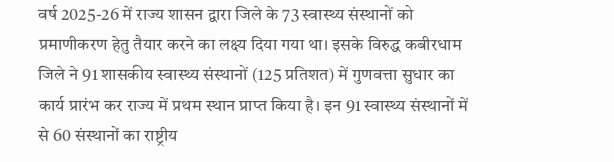वर्ष 2025-26 में राज्य शासन द्वारा जिले के 73 स्वास्थ्य संस्थानों को प्रमाणीकरण हेतु तैयार करने का लक्ष्य दिया गया था। इसके विरुद्ध कबीरधाम जिले ने 91 शासकीय स्वास्थ्य संस्थानों (125 प्रतिशत) में गुणवत्ता सुधार का कार्य प्रारंभ कर राज्य में प्रथम स्थान प्राप्त किया है। इन 91 स्वास्थ्य संस्थानों में से 60 संस्थानों का राष्ट्रीय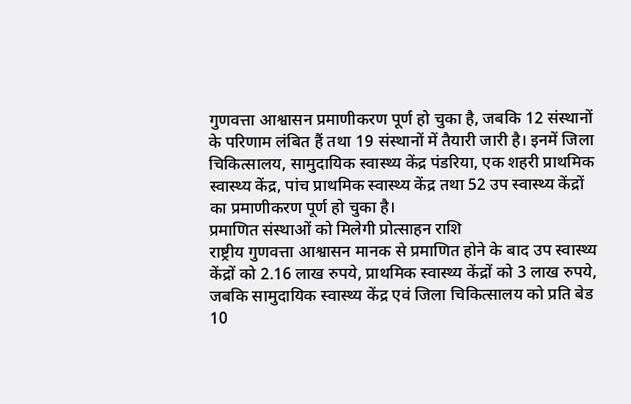गुणवत्ता आश्वासन प्रमाणीकरण पूर्ण हो चुका है, जबकि 12 संस्थानों के परिणाम लंबित हैं तथा 19 संस्थानों में तैयारी जारी है। इनमें जिला चिकित्सालय, सामुदायिक स्वास्थ्य केंद्र पंडरिया, एक शहरी प्राथमिक स्वास्थ्य केंद्र, पांच प्राथमिक स्वास्थ्य केंद्र तथा 52 उप स्वास्थ्य केंद्रों का प्रमाणीकरण पूर्ण हो चुका है।
प्रमाणित संस्थाओं को मिलेगी प्रोत्साहन राशि
राष्ट्रीय गुणवत्ता आश्वासन मानक से प्रमाणित होने के बाद उप स्वास्थ्य केंद्रों को 2.16 लाख रुपये, प्राथमिक स्वास्थ्य केंद्रों को 3 लाख रुपये, जबकि सामुदायिक स्वास्थ्य केंद्र एवं जिला चिकित्सालय को प्रति बेड 10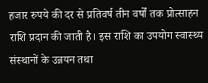हजार रुपये की दर से प्रतिवर्ष तीन वर्षों तक प्रोत्साहन राशि प्रदान की जाती है। इस राशि का उपयोग स्वास्थ्य संस्थानों के उन्नयन तथा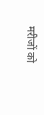मरीजों को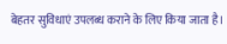बेहतर सुविधाएं उपलब्ध कराने के लिए किया जाता है।